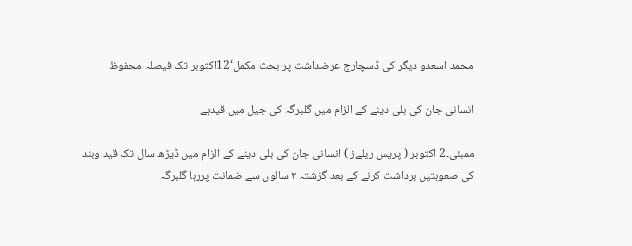محمد اسعدو دیگر کی ڈسچارج عرضداشت پر بحث مکمل‘12اکتوبر تک فیصلہ محفوظ

انسانی جان کی بلی دینے کے الزام میں گلبرگہ کی جیل میں قیدہے

ممبئی۔2 اکتوبر ( پریس ریلےز ) انسانی جان کی بلی دینے کے الزام میں ڈیڑھ سال تک قید وبند کی صعوبتیں برداشت کرنے کے بعد گزشتہ ۲ سالوں سے ضمانت پررہا گلبرگہ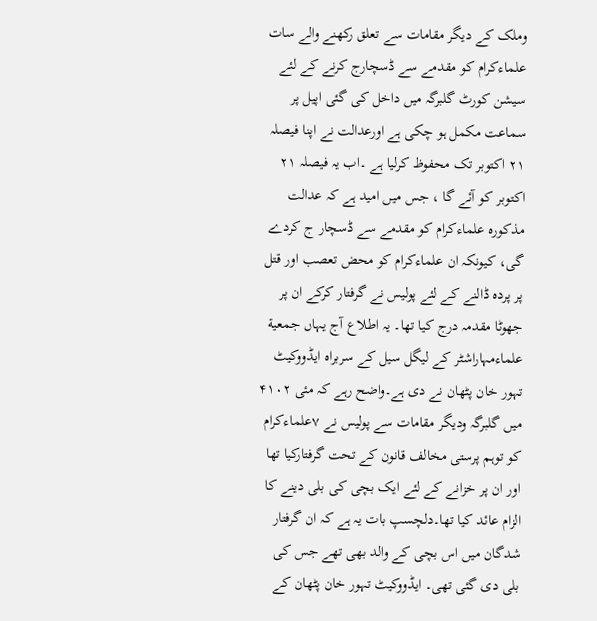وملک کے دیگر مقامات سے تعلق رکھنے والے سات علماءکرام کو مقدمے سے ڈسچارج کرنے کے لئے سیشن کورٹ گلبرگہ میں داخل کی گئی اپیل پر سماعت مکمل ہو چکی ہے اورعدالت نے اپنا فیصلہ ۲۱ اکتوبر تک محفوظ کرلیا ہے ۔اب یہ فیصلہ ۲۱ اکتوبر کو آئے گا ، جس میں امید ہے کہ عدالت مذکورہ علماءکرام کو مقدمے سے ڈسچار ج کردے گی، کیونکہ ان علماءکرام کو محض تعصب اور قتل پر پردہ ڈالنے کے لئے پولیس نے گرفتار کرکے ان پر جھوٹا مقدمہ درج کیا تھا۔ یہ اطلاع آج یہاں جمعیة علماءمہاراشٹر کے لیگل سیل کے سربراہ ایڈووکیٹ تہور خان پٹھان نے دی ہے۔واضح رہے کہ مئی ۴۱۰۲ میں گلبرگہ ودیگر مقامات سے پولیس نے ۷علماءکرام کو توہم پرستی مخالف قانون کے تحت گرفتارکیا تھا اور ان پر خزانے کے لئے ایک بچی کی بلی دینے کا الزام عائد کیا تھا۔دلچسپ بات یہ ہے کہ ان گرفتار شدگان میں اس بچی کے والد بھی تھے جس کی بلی دی گئی تھی۔ ایڈووکیٹ تہور خان پٹھان کے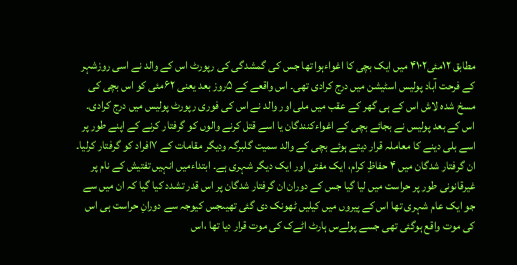مطابق ۱۲مئی۴۱۰۲ میں ایک بچی کا اغواءہوا تھا جس کی گمشدگی کی رپورٹ اس کے والد نے اسی روزشہر کے فرحت آباد پولیس اسٹیشن میں درج کرادی تھی۔ اس واقعے کے ۵روز بعد یعنی ۶۲مئی کو اس بچی کی مسخ شدہ لاش اس کے ہی گھر کے عقب میں ملی اور والد نے اس کی فوری رپورٹ پولیس میں درج کرادی۔ اس کے بعد پولیس نے بجائے بچی کے اغواءکنندگان یا اسے قتل کرنے والوں کو گرفتار کرنے کے اپنے طور پر اسے بلی دینے کا معاملہ قرار دیتے ہوئے بچی کے والد سمیت گلبرگہ ودیگر مقامات کے ۷افراد کو گرفتار کرلیا۔ ان گرفتار شدگان میں ۴ حفاظِ کرام، ایک مفتی اور ایک دیگر شہری ہے۔ ابتداءمیں انہیں تفتیش کے نام پر غیرقانونی طور پر حراست میں لیا گیا جس کے دوران ان گرفتار شدگان پر اس قدر تشدد کیا گیا کہ ان میں سے جو ایک عام شہری تھا اس کے پیروں میں کیلیں ٹھونک دی گئی تھیںجس کیوجہ سے دورانِ حراست ہی اس کی موت واقع ہوگئی تھی جسے پولےس ہارٹ اٹےک کی موت قرار دیا تھا ،اس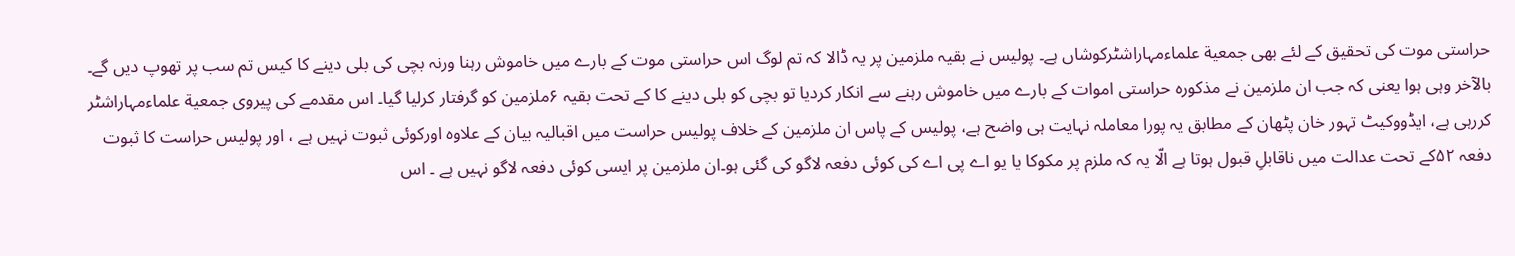حراستی موت کی تحقیق کے لئے بھی جمعیة علماءمہاراشٹرکوشاں ہے۔ پولیس نے بقیہ ملزمین پر یہ ڈالا کہ تم لوگ اس حراستی موت کے بارے میں خاموش رہنا ورنہ بچی کی بلی دینے کا کیس تم سب پر تھوپ دیں گے۔ بالآخر وہی ہوا یعنی کہ جب ان ملزمین نے مذکورہ حراستی اموات کے بارے میں خاموش رہنے سے انکار کردیا تو بچی کو بلی دینے کا کے تحت بقیہ ۶ملزمین کو گرفتار کرلیا گیا۔ اس مقدمے کی پیروی جمعیة علماءمہاراشٹر کررہی ہے، ایڈووکیٹ تہور خان پٹھان کے مطابق یہ پورا معاملہ نہایت ہی واضح ہے، پولیس کے پاس ان ملزمین کے خلاف پولیس حراست میں اقبالیہ بیان کے علاوہ اورکوئی ثبوت نہیں ہے ، اور پولیس حراست کا ثبوت دفعہ ۵۲کے تحت عدالت میں ناقابلِ قبول ہوتا ہے الّا یہ کہ ملزم پر مکوکا یا یو اے پی اے کی کوئی دفعہ لاگو کی گئی ہو۔ان ملزمین پر ایسی کوئی دفعہ لاگو نہیں ہے ۔ اس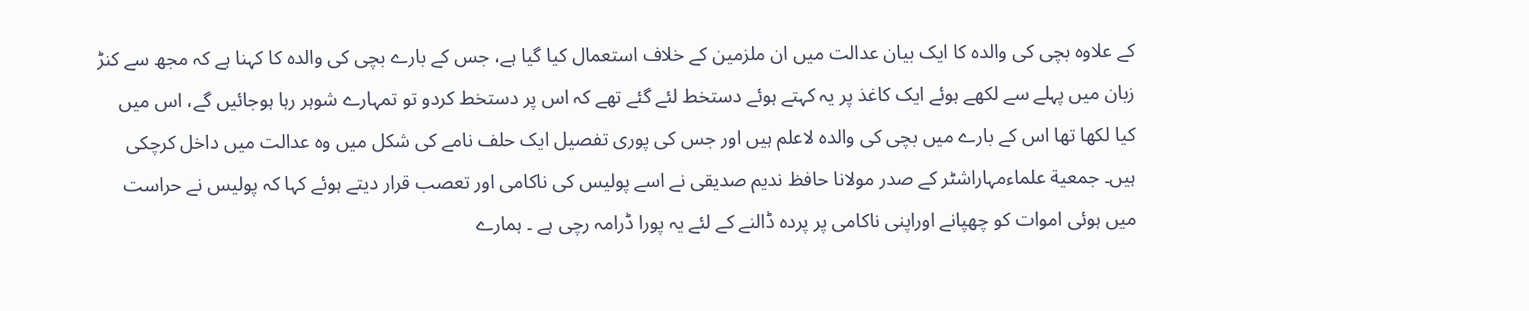کے علاوہ بچی کی والدہ کا ایک بیان عدالت میں ان ملزمین کے خلاف استعمال کیا گیا ہے، جس کے بارے بچی کی والدہ کا کہنا ہے کہ مجھ سے کنڑ زبان میں پہلے سے لکھے ہوئے ایک کاغذ پر یہ کہتے ہوئے دستخط لئے گئے تھے کہ اس پر دستخط کردو تو تمہارے شوہر رہا ہوجائیں گے، اس میں کیا لکھا تھا اس کے بارے میں بچی کی والدہ لاعلم ہیں اور جس کی پوری تفصیل ایک حلف نامے کی شکل میں وہ عدالت میں داخل کرچکی ہیں۔ جمعیة علماءمہاراشٹر کے صدر مولانا حافظ ندیم صدیقی نے اسے پولیس کی ناکامی اور تعصب قرار دیتے ہوئے کہا کہ پولیس نے حراست میں ہوئی اموات کو چھپانے اوراپنی ناکامی پر پردہ ڈالنے کے لئے یہ پورا ڈرامہ رچی ہے ۔ ہمارے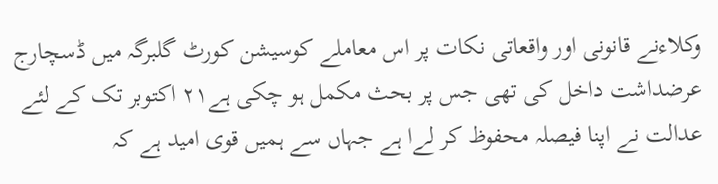وکلاءنے قانونی اور واقعاتی نکات پر اس معاملے کوسیشن کورٹ گلبرگہ میں ڈسچارج عرضداشت داخل کی تھی جس پر بحث مکمل ہو چکی ہے۲۱ اکتوبر تک کے لئے عدالت نے اپنا فیصلہ محفوظ کر لےا ہے جہاں سے ہمیں قوی امید ہے کہ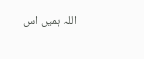اللہ ہمیں اس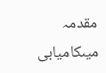مقدمہ میںکامیابی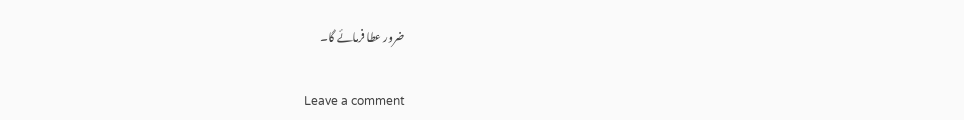ضرور عطا فرمائے گا۔

Leave a comment